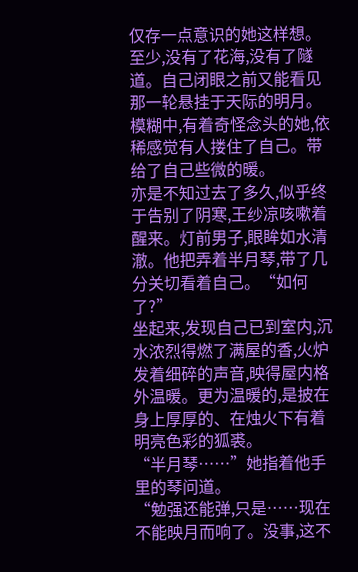仅存一点意识的她这样想。至少,没有了花海,没有了隧道。自己闭眼之前又能看见那一轮悬挂于天际的明月。
模糊中,有着奇怪念头的她,依稀感觉有人搂住了自己。带给了自己些微的暖。
亦是不知过去了多久,似乎终于告别了阴寒,王纱凉咳嗽着醒来。灯前男子,眼眸如水清澈。他把弄着半月琴,带了几分关切看着自己。“如何了?”
坐起来,发现自己已到室内,沉水浓烈得燃了满屋的香,火炉发着细碎的声音,映得屋内格外温暖。更为温暖的,是披在身上厚厚的、在烛火下有着明亮色彩的狐裘。
“半月琴……”她指着他手里的琴问道。
“勉强还能弹,只是……现在不能映月而响了。没事,这不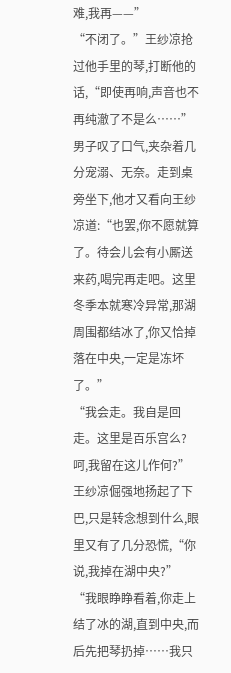难,我再——”
“不闭了。”王纱凉抢过他手里的琴,打断他的话,“即使再响,声音也不再纯澈了不是么……”
男子叹了口气,夹杂着几分宠溺、无奈。走到桌旁坐下,他才又看向王纱凉道:“也罢,你不愿就算了。待会儿会有小厮送来药,喝完再走吧。这里冬季本就寒冷异常,那湖周围都结冰了,你又恰掉落在中央,一定是冻坏了。”
“我会走。我自是回走。这里是百乐宫么?呵,我留在这儿作何?”王纱凉倔强地扬起了下巴,只是转念想到什么,眼里又有了几分恐慌,“你说,我掉在湖中央?”
“我眼睁睁看着,你走上结了冰的湖,直到中央,而后先把琴扔掉……我只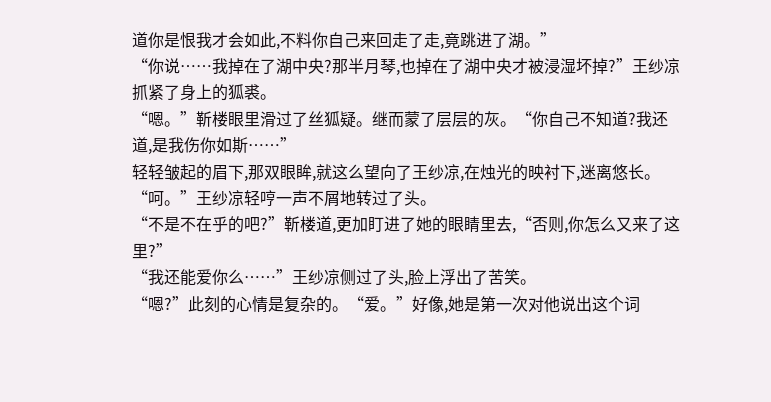道你是恨我才会如此,不料你自己来回走了走,竟跳进了湖。”
“你说……我掉在了湖中央?那半月琴,也掉在了湖中央才被浸湿坏掉?”王纱凉抓紧了身上的狐裘。
“嗯。”靳楼眼里滑过了丝狐疑。继而蒙了层层的灰。“你自己不知道?我还道,是我伤你如斯……”
轻轻皱起的眉下,那双眼眸,就这么望向了王纱凉,在烛光的映衬下,迷离悠长。
“呵。”王纱凉轻哼一声不屑地转过了头。
“不是不在乎的吧?”靳楼道,更加盯进了她的眼睛里去,“否则,你怎么又来了这里?”
“我还能爱你么……”王纱凉侧过了头,脸上浮出了苦笑。
“嗯?”此刻的心情是复杂的。“爱。”好像,她是第一次对他说出这个词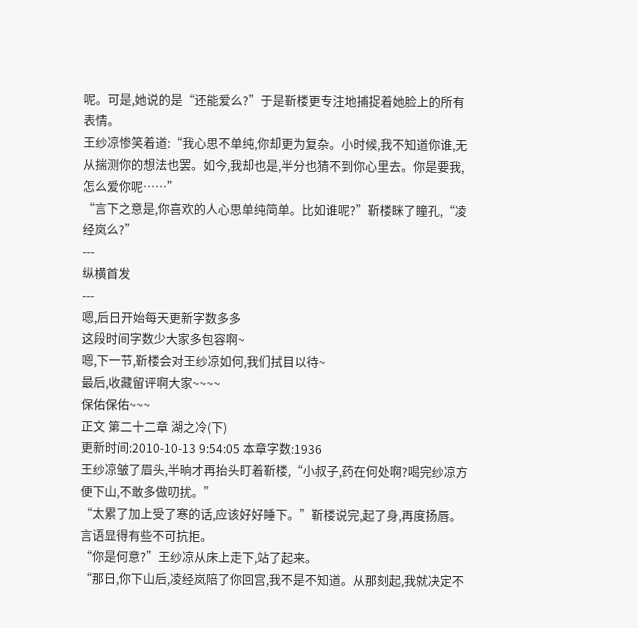呢。可是,她说的是“还能爱么?”于是靳楼更专注地捕捉着她脸上的所有表情。
王纱凉惨笑着道:“我心思不单纯,你却更为复杂。小时候,我不知道你谁,无从揣测你的想法也罢。如今,我却也是,半分也猜不到你心里去。你是要我,怎么爱你呢……”
“言下之意是,你喜欢的人心思单纯简单。比如谁呢?”靳楼眯了瞳孔,“凌经岚么?”
---
纵横首发
---
嗯,后日开始每天更新字数多多
这段时间字数少大家多包容啊~
嗯,下一节,靳楼会对王纱凉如何,我们拭目以待~
最后,收藏留评啊大家~~~~
保佑保佑~~~
正文 第二十二章 湖之冷(下)
更新时间:2010-10-13 9:54:05 本章字数:1936
王纱凉皱了眉头,半晌才再抬头盯着靳楼,“小叔子,药在何处啊?喝完纱凉方便下山,不敢多做叨扰。”
“太累了加上受了寒的话,应该好好睡下。”靳楼说完,起了身,再度扬唇。言语显得有些不可抗拒。
“你是何意?”王纱凉从床上走下,站了起来。
“那日,你下山后,凌经岚陪了你回宫,我不是不知道。从那刻起,我就决定不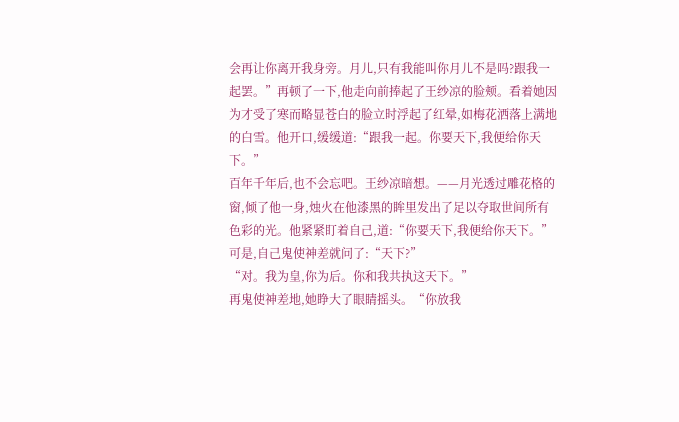会再让你离开我身旁。月儿,只有我能叫你月儿不是吗?跟我一起罢。”再顿了一下,他走向前捧起了王纱凉的脸颊。看着她因为才受了寒而略显苍白的脸立时浮起了红晕,如梅花洒落上满地的白雪。他开口,缓缓道:“跟我一起。你要天下,我便给你天下。”
百年千年后,也不会忘吧。王纱凉暗想。——月光透过雕花格的窗,倾了他一身,烛火在他漆黑的眸里发出了足以夺取世间所有色彩的光。他紧紧盯着自己,道:“你要天下,我便给你天下。”
可是,自己鬼使神差就问了:“天下?”
“对。我为皇,你为后。你和我共执这天下。”
再鬼使神差地,她睁大了眼睛摇头。“你放我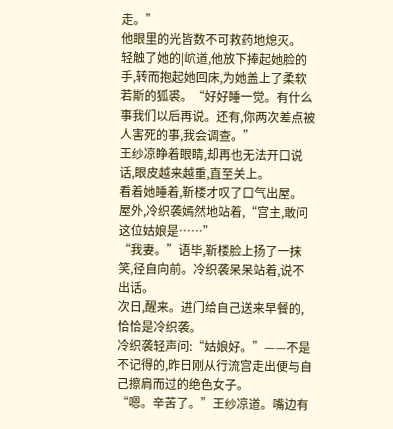走。”
他眼里的光皆数不可救药地熄灭。
轻触了她的|岤道,他放下捧起她脸的手,转而抱起她回床,为她盖上了柔软若斯的狐裘。“好好睡一觉。有什么事我们以后再说。还有,你两次差点被人害死的事,我会调查。”
王纱凉睁着眼睛,却再也无法开口说话,眼皮越来越重,直至关上。
看着她睡着,靳楼才叹了口气出屋。
屋外,冷织袭嫣然地站着,“宫主,敢问这位姑娘是……”
“我妻。”语毕,靳楼脸上扬了一抹笑,径自向前。冷织袭呆呆站着,说不出话。
次日,醒来。进门给自己送来早餐的,恰恰是冷织袭。
冷织袭轻声问:“姑娘好。”——不是不记得的,昨日刚从行流宫走出便与自己擦肩而过的绝色女子。
“嗯。辛苦了。”王纱凉道。嘴边有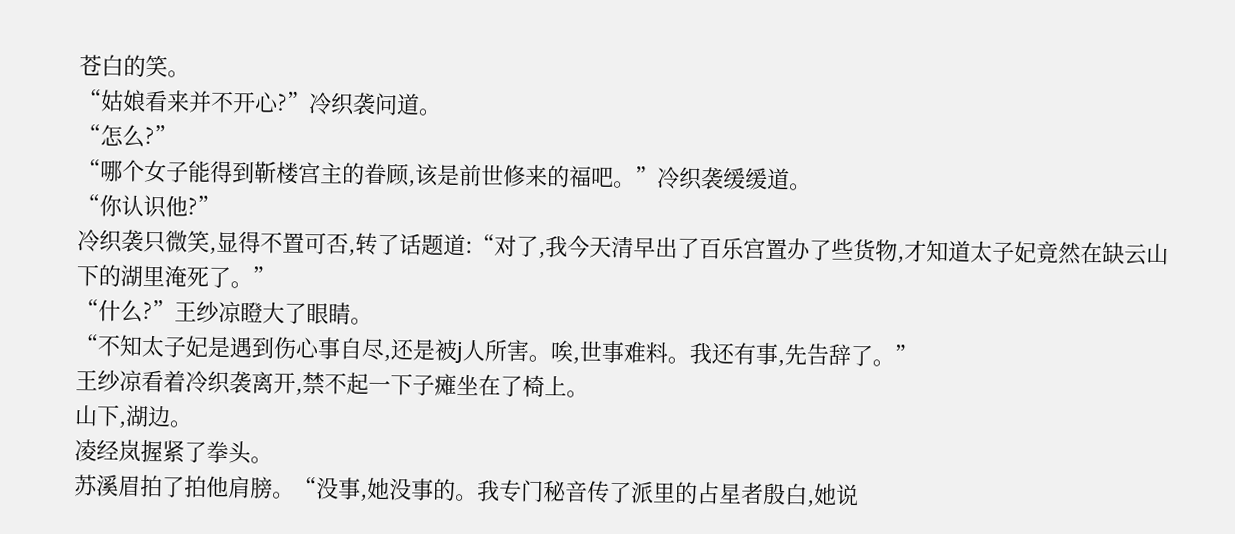苍白的笑。
“姑娘看来并不开心?”冷织袭问道。
“怎么?”
“哪个女子能得到靳楼宫主的眷顾,该是前世修来的福吧。”冷织袭缓缓道。
“你认识他?”
冷织袭只微笑,显得不置可否,转了话题道:“对了,我今天清早出了百乐宫置办了些货物,才知道太子妃竟然在缺云山下的湖里淹死了。”
“什么?”王纱凉瞪大了眼睛。
“不知太子妃是遇到伤心事自尽,还是被j人所害。唉,世事难料。我还有事,先告辞了。”
王纱凉看着冷织袭离开,禁不起一下子瘫坐在了椅上。
山下,湖边。
凌经岚握紧了拳头。
苏溪眉拍了拍他肩膀。“没事,她没事的。我专门秘音传了派里的占星者殷白,她说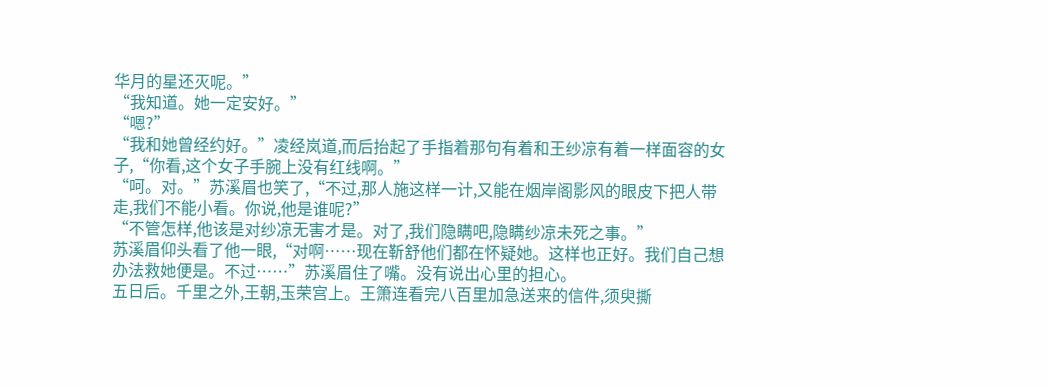华月的星还灭呢。”
“我知道。她一定安好。”
“嗯?”
“我和她曾经约好。”凌经岚道,而后抬起了手指着那句有着和王纱凉有着一样面容的女子,“你看,这个女子手腕上没有红线啊。”
“呵。对。”苏溪眉也笑了,“不过,那人施这样一计,又能在烟岸阁影风的眼皮下把人带走,我们不能小看。你说,他是谁呢?”
“不管怎样,他该是对纱凉无害才是。对了,我们隐瞒吧,隐瞒纱凉未死之事。”
苏溪眉仰头看了他一眼,“对啊……现在靳舒他们都在怀疑她。这样也正好。我们自己想办法救她便是。不过……”苏溪眉住了嘴。没有说出心里的担心。
五日后。千里之外,王朝,玉荣宫上。王箫连看完八百里加急送来的信件,须臾撕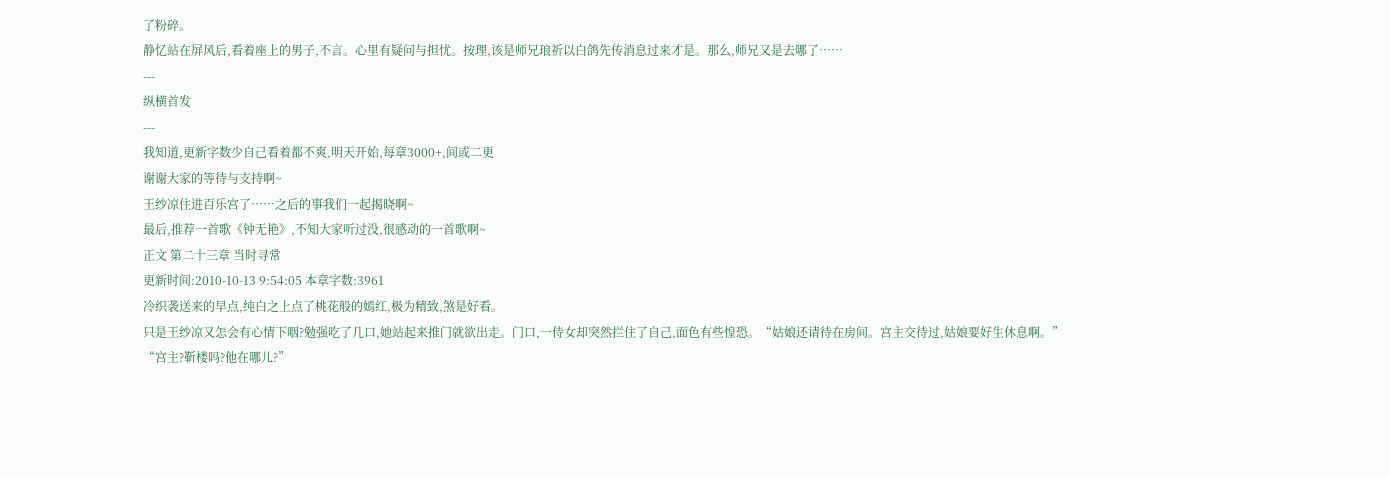了粉碎。
静忆站在屏风后,看着座上的男子,不言。心里有疑问与担忧。按理,该是师兄琅祈以白鸽先传消息过来才是。那么,师兄又是去哪了……
---
纵横首发
---
我知道,更新字数少自己看着都不爽,明天开始,每章3000+,间或二更
谢谢大家的等待与支持啊~
王纱凉住进百乐宫了……之后的事我们一起揭晓啊~
最后,推荐一首歌《钟无艳》,不知大家听过没,很感动的一首歌啊~
正文 第二十三章 当时寻常
更新时间:2010-10-13 9:54:05 本章字数:3961
冷织袭送来的早点,纯白之上点了桃花般的嫣红,极为精致,煞是好看。
只是王纱凉又怎会有心情下咽?勉强吃了几口,她站起来推门就欲出走。门口,一侍女却突然拦住了自己,面色有些惶恐。“姑娘还请待在房间。宫主交待过,姑娘要好生休息啊。”
“宫主?靳楼吗?他在哪儿?”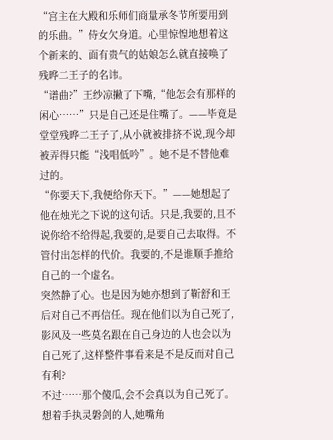“宫主在大殿和乐师们商量承冬节所要用到的乐曲。”侍女欠身道。心里惊惶地想着这个新来的、面有贵气的姑娘怎么就直接唤了残晔二王子的名讳。
“谱曲?”王纱凉撇了下嘴,“他怎会有那样的闲心……”只是自己还是住嘴了。——毕竟是堂堂残晔二王子了,从小就被排挤不说,现今却被弄得只能“浅唱低吟”。她不是不替他难过的。
“你要天下,我便给你天下。”——她想起了他在烛光之下说的这句话。只是,我要的,且不说你给不给得起,我要的,是要自己去取得。不管付出怎样的代价。我要的,不是谁顺手推给自己的一个虚名。
突然静了心。也是因为她亦想到了靳舒和王后对自己不再信任。现在他们以为自己死了,影风及一些莫名跟在自己身边的人也会以为自己死了,这样整件事看来是不是反而对自己有利?
不过……那个傻瓜,会不会真以为自己死了。想着手执灵磐剑的人,她嘴角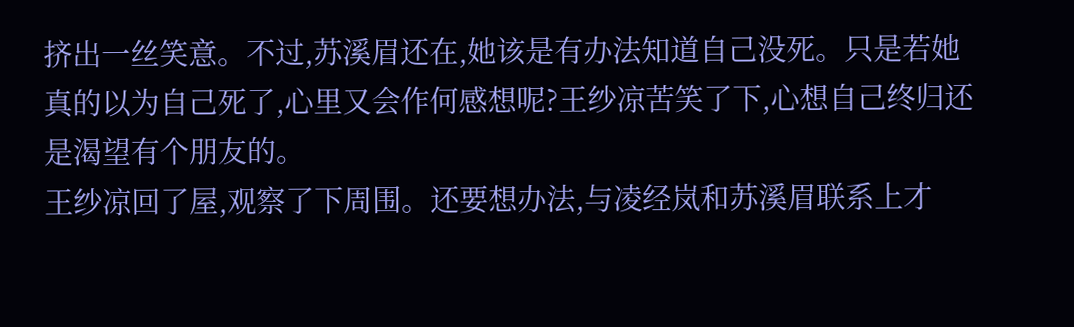挤出一丝笑意。不过,苏溪眉还在,她该是有办法知道自己没死。只是若她真的以为自己死了,心里又会作何感想呢?王纱凉苦笑了下,心想自己终归还是渴望有个朋友的。
王纱凉回了屋,观察了下周围。还要想办法,与凌经岚和苏溪眉联系上才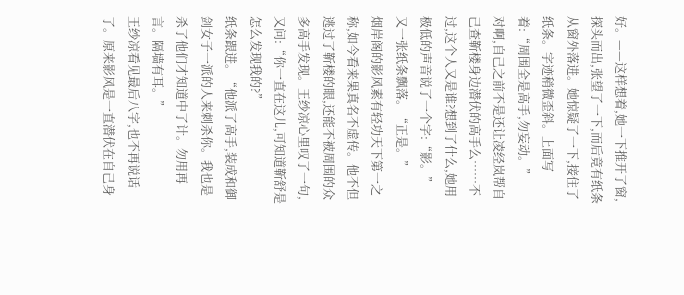好。——这样想着,她一下推开了窗,探头而出,张望了一下,而后竟有纸条从窗外落进。她惊疑了一下,接住了纸条。字迹稍微歪斜。上面写着:“周围全是高手,勿妄动。”
对啊,自己之前不是还让凌经岚帮自己查靳楼身边潜伏的高手么……不过,这个人又是谁?想到了什么,她用极低的声音说了一个字:“影。”
又一张纸条飘落。“正是。”
烟岸阁的影风素有轻功天下第一之称,如今看来果真名不虚传。他不但逃过了靳楼的眼,还能不被周围的众多高手发现。王纱凉心里叹了一句,又问:“你一直在这儿,可知道靳舒是怎么发现我的?”
纸条跟进。“他派了高手,装成和御剑女子一派的人来刺杀你。我也是杀了他们才知道中了计。勿用再言。隔墙有耳。”
王纱凉看见最后八字,也不再说话了。原来影风是一直潜伏在自己身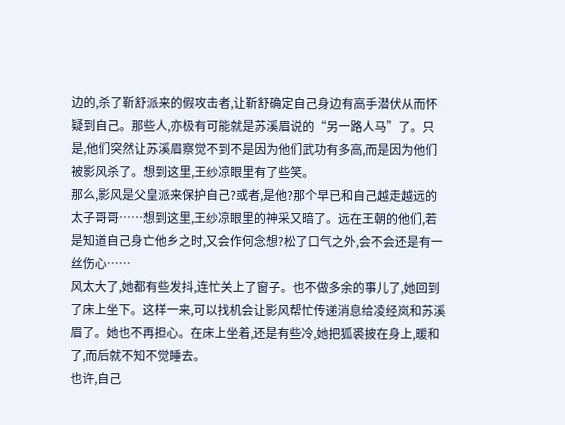边的,杀了靳舒派来的假攻击者,让靳舒确定自己身边有高手潜伏从而怀疑到自己。那些人,亦极有可能就是苏溪眉说的“另一路人马”了。只是,他们突然让苏溪眉察觉不到不是因为他们武功有多高,而是因为他们被影风杀了。想到这里,王纱凉眼里有了些笑。
那么,影风是父皇派来保护自己?或者,是他?那个早已和自己越走越远的太子哥哥……想到这里,王纱凉眼里的神采又暗了。远在王朝的他们,若是知道自己身亡他乡之时,又会作何念想?松了口气之外,会不会还是有一丝伤心……
风太大了,她都有些发抖,连忙关上了窗子。也不做多余的事儿了,她回到了床上坐下。这样一来,可以找机会让影风帮忙传递消息给凌经岚和苏溪眉了。她也不再担心。在床上坐着,还是有些冷,她把狐裘披在身上,暖和了,而后就不知不觉睡去。
也许,自己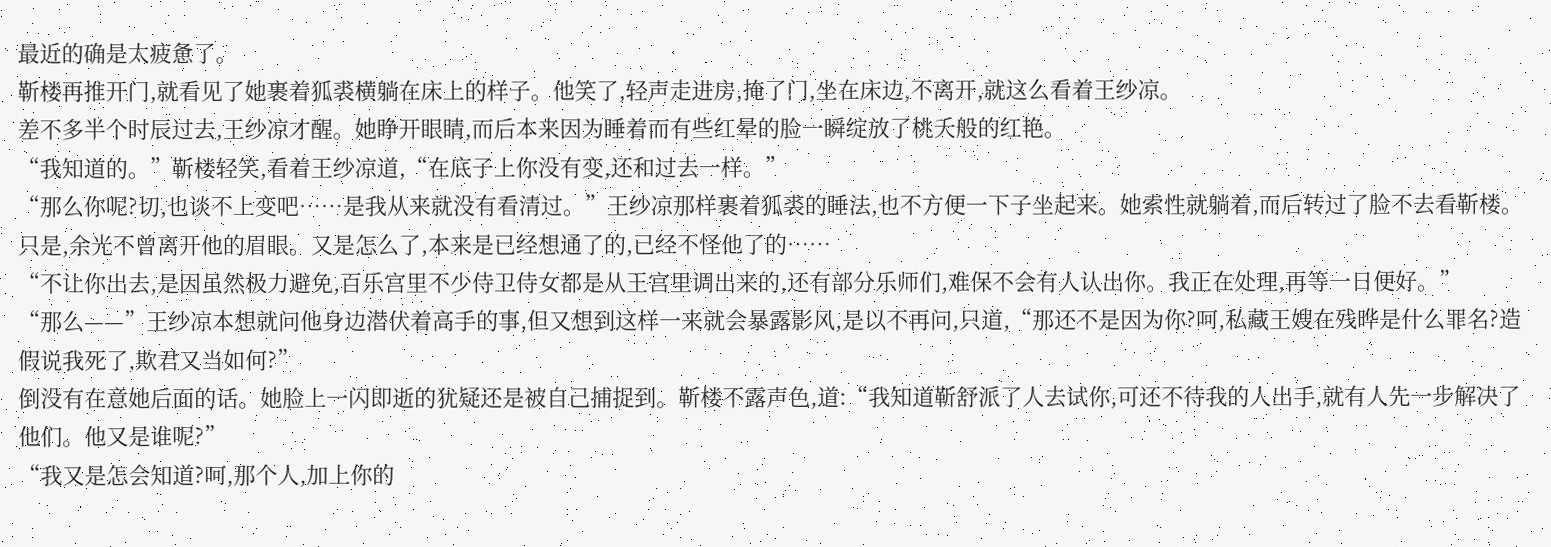最近的确是太疲惫了。
靳楼再推开门,就看见了她裹着狐裘横躺在床上的样子。他笑了,轻声走进房,掩了门,坐在床边,不离开,就这么看着王纱凉。
差不多半个时辰过去,王纱凉才醒。她睁开眼睛,而后本来因为睡着而有些红晕的脸一瞬绽放了桃夭般的红艳。
“我知道的。”靳楼轻笑,看着王纱凉道,“在底子上你没有变,还和过去一样。”
“那么你呢?切,也谈不上变吧……是我从来就没有看清过。”王纱凉那样裹着狐裘的睡法,也不方便一下子坐起来。她索性就躺着,而后转过了脸不去看靳楼。只是,余光不曾离开他的眉眼。又是怎么了,本来是已经想通了的,已经不怪他了的……
“不让你出去,是因虽然极力避免,百乐宫里不少侍卫侍女都是从王宫里调出来的,还有部分乐师们,难保不会有人认出你。我正在处理,再等一日便好。”
“那么——”王纱凉本想就问他身边潜伏着高手的事,但又想到这样一来就会暴露影风,是以不再问,只道,“那还不是因为你?呵,私藏王嫂在残晔是什么罪名?造假说我死了,欺君又当如何?”
倒没有在意她后面的话。她脸上一闪即逝的犹疑还是被自己捕捉到。靳楼不露声色,道:“我知道靳舒派了人去试你,可还不待我的人出手,就有人先一步解决了他们。他又是谁呢?”
“我又是怎会知道?呵,那个人,加上你的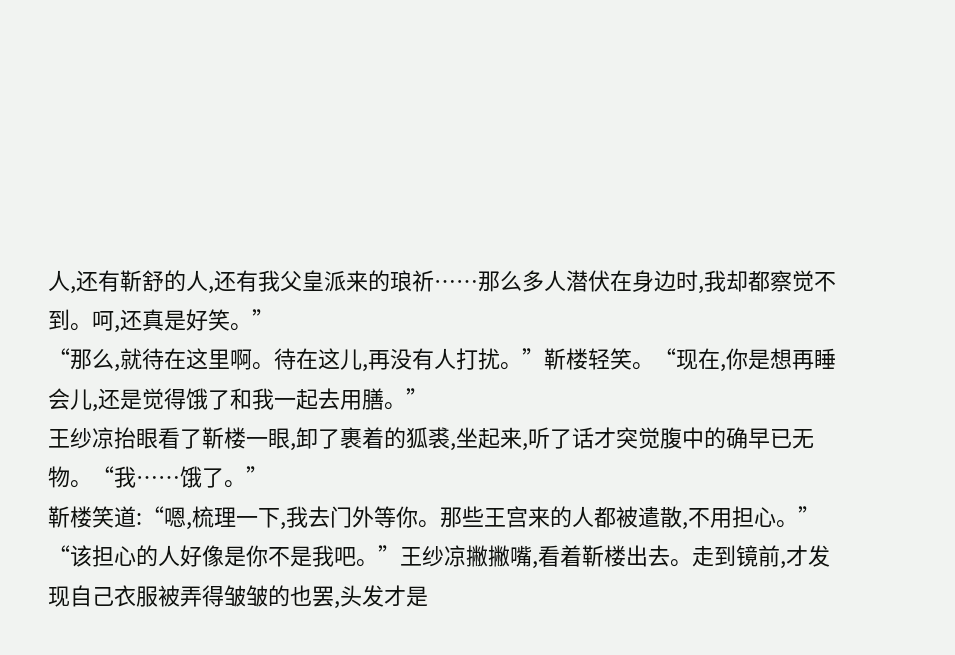人,还有靳舒的人,还有我父皇派来的琅祈……那么多人潜伏在身边时,我却都察觉不到。呵,还真是好笑。”
“那么,就待在这里啊。待在这儿,再没有人打扰。”靳楼轻笑。“现在,你是想再睡会儿,还是觉得饿了和我一起去用膳。”
王纱凉抬眼看了靳楼一眼,卸了裹着的狐裘,坐起来,听了话才突觉腹中的确早已无物。“我……饿了。”
靳楼笑道:“嗯,梳理一下,我去门外等你。那些王宫来的人都被遣散,不用担心。”
“该担心的人好像是你不是我吧。”王纱凉撇撇嘴,看着靳楼出去。走到镜前,才发现自己衣服被弄得皱皱的也罢,头发才是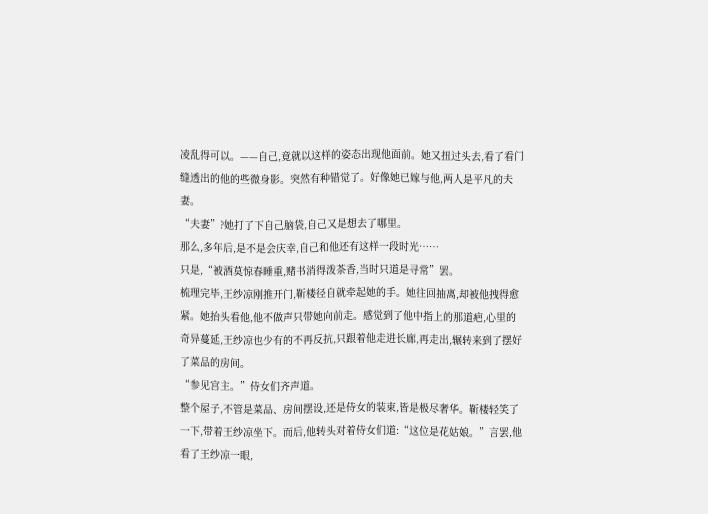凌乱得可以。——自己,竟就以这样的姿态出现他面前。她又扭过头去,看了看门缝透出的他的些微身影。突然有种错觉了。好像她已嫁与他,两人是平凡的夫妻。
“夫妻”?她打了下自己脑袋,自己又是想去了哪里。
那么,多年后,是不是会庆幸,自己和他还有这样一段时光……
只是,“被酒莫惊春睡重,赌书消得泼茶香,当时只道是寻常”罢。
梳理完毕,王纱凉刚推开门,靳楼径自就牵起她的手。她往回抽离,却被他拽得愈紧。她抬头看他,他不做声只带她向前走。感觉到了他中指上的那道疤,心里的奇异蔓延,王纱凉也少有的不再反抗,只跟着他走进长廊,再走出,辗转来到了摆好了菜品的房间。
“参见宫主。”侍女们齐声道。
整个屋子,不管是菜品、房间摆设,还是侍女的装束,皆是极尽奢华。靳楼轻笑了一下,带着王纱凉坐下。而后,他转头对着侍女们道:“这位是花姑娘。”言罢,他看了王纱凉一眼,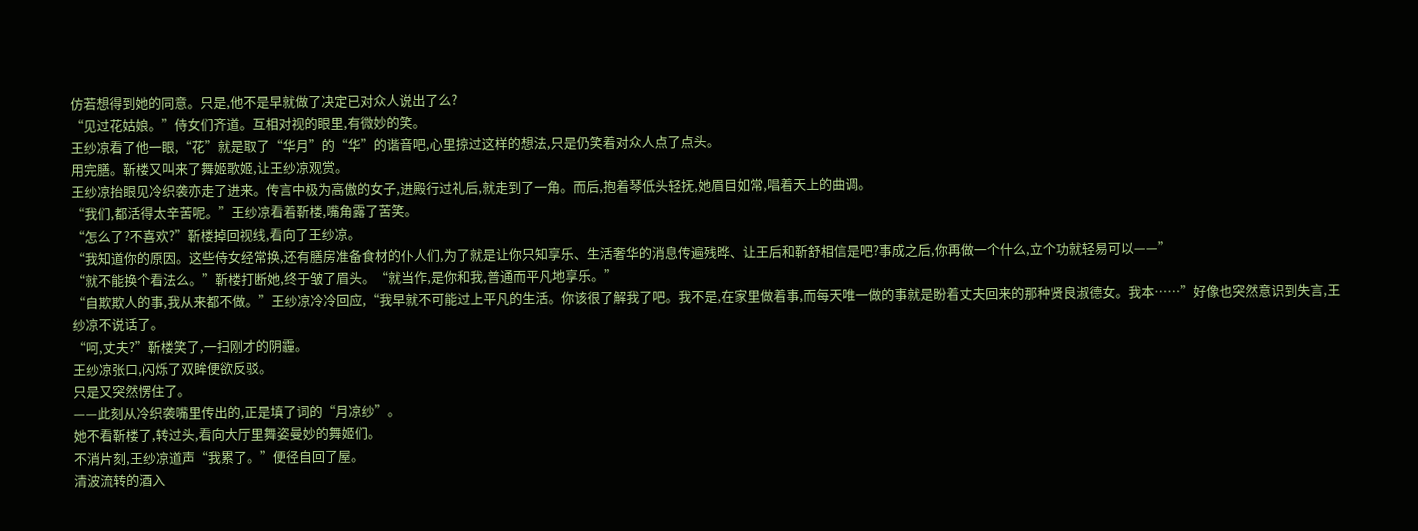仿若想得到她的同意。只是,他不是早就做了决定已对众人说出了么?
“见过花姑娘。”侍女们齐道。互相对视的眼里,有微妙的笑。
王纱凉看了他一眼,“花”就是取了“华月”的“华”的谐音吧,心里掠过这样的想法,只是仍笑着对众人点了点头。
用完膳。靳楼又叫来了舞姬歌姬,让王纱凉观赏。
王纱凉抬眼见冷织袭亦走了进来。传言中极为高傲的女子,进殿行过礼后,就走到了一角。而后,抱着琴低头轻抚,她眉目如常,唱着天上的曲调。
“我们,都活得太辛苦呢。”王纱凉看着靳楼,嘴角露了苦笑。
“怎么了?不喜欢?”靳楼掉回视线,看向了王纱凉。
“我知道你的原因。这些侍女经常换,还有膳房准备食材的仆人们,为了就是让你只知享乐、生活奢华的消息传遍残晔、让王后和靳舒相信是吧?事成之后,你再做一个什么,立个功就轻易可以——”
“就不能换个看法么。”靳楼打断她,终于皱了眉头。“就当作,是你和我,普通而平凡地享乐。”
“自欺欺人的事,我从来都不做。”王纱凉冷冷回应,“我早就不可能过上平凡的生活。你该很了解我了吧。我不是,在家里做着事,而每天唯一做的事就是盼着丈夫回来的那种贤良淑德女。我本……”好像也突然意识到失言,王纱凉不说话了。
“呵,丈夫?”靳楼笑了,一扫刚才的阴霾。
王纱凉张口,闪烁了双眸便欲反驳。
只是又突然愣住了。
——此刻从冷织袭嘴里传出的,正是填了词的“月凉纱”。
她不看靳楼了,转过头,看向大厅里舞姿曼妙的舞姬们。
不消片刻,王纱凉道声“我累了。”便径自回了屋。
清波流转的酒入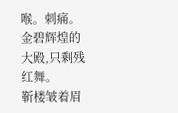喉。刺痛。金碧辉煌的大殿,只剩残红舞。
靳楼皱着眉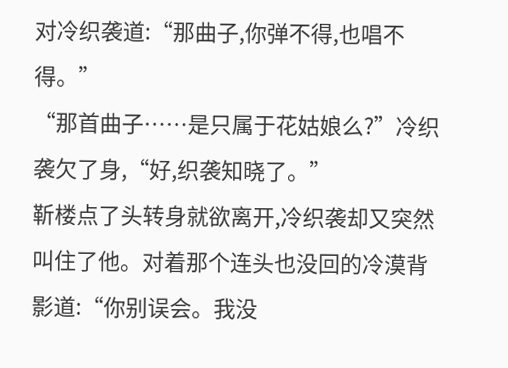对冷织袭道:“那曲子,你弹不得,也唱不得。”
“那首曲子……是只属于花姑娘么?”冷织袭欠了身,“好,织袭知晓了。”
靳楼点了头转身就欲离开,冷织袭却又突然叫住了他。对着那个连头也没回的冷漠背影道:“你别误会。我没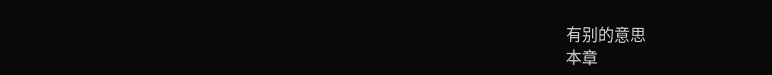有别的意思
本章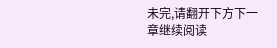未完,请翻开下方下一章继续阅读